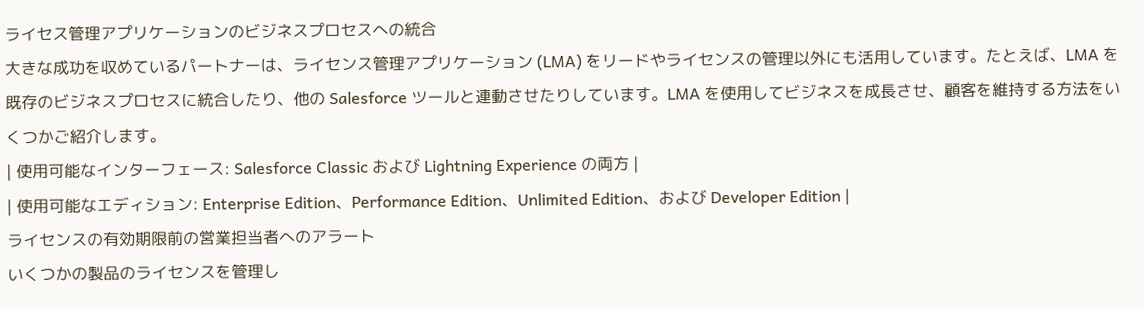ライセス管理アプリケーションのビジネスプロセスへの統合
大きな成功を収めているパートナーは、ライセンス管理アプリケーション (LMA) をリードやライセンスの管理以外にも活用しています。たとえば、LMA を既存のビジネスプロセスに統合したり、他の Salesforce ツールと連動させたりしています。LMA を使用してビジネスを成長させ、顧客を維持する方法をいくつかご紹介します。
| 使用可能なインターフェース: Salesforce Classic および Lightning Experience の両方 |
| 使用可能なエディション: Enterprise Edition、Performance Edition、Unlimited Edition、および Developer Edition |
ライセンスの有効期限前の営業担当者へのアラート
いくつかの製品のライセンスを管理し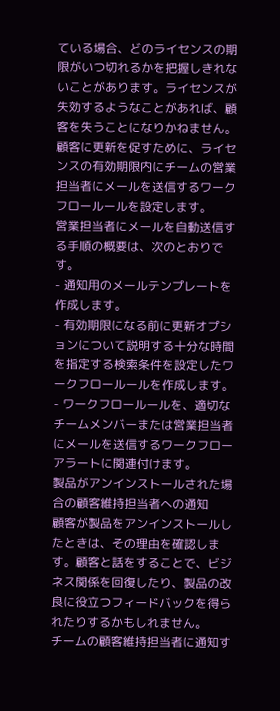ている場合、どのライセンスの期限がいつ切れるかを把握しきれないことがあります。ライセンスが失効するようなことがあれば、顧客を失うことになりかねません。顧客に更新を促すために、ライセンスの有効期限内にチームの営業担当者にメールを送信するワークフロールールを設定します。
営業担当者にメールを自動送信する手順の概要は、次のとおりです。
- 通知用のメールテンプレートを作成します。
- 有効期限になる前に更新オプションについて説明する十分な時間を指定する検索条件を設定したワークフロールールを作成します。
- ワークフロールールを、適切なチームメンバーまたは営業担当者にメールを送信するワークフローアラートに関連付けます。
製品がアンインストールされた場合の顧客維持担当者への通知
顧客が製品をアンインストールしたときは、その理由を確認します。顧客と話をすることで、ビジネス関係を回復したり、製品の改良に役立つフィードバックを得られたりするかもしれません。
チームの顧客維持担当者に通知す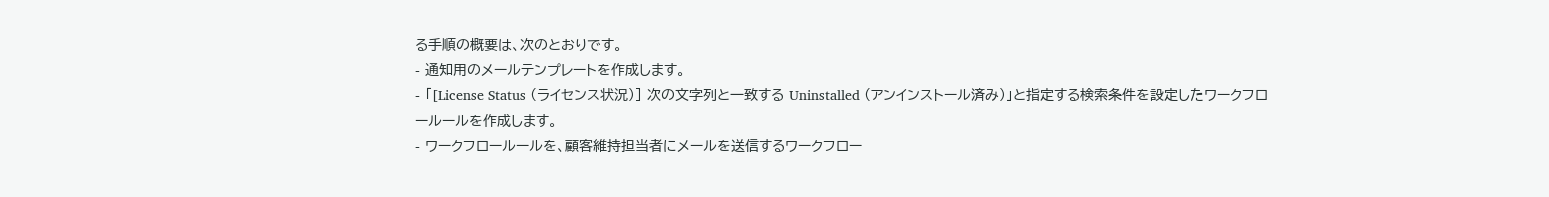る手順の概要は、次のとおりです。
- 通知用のメールテンプレートを作成します。
- 「[License Status (ライセンス状況)] 次の文字列と一致する Uninstalled (アンインストール済み)」と指定する検索条件を設定したワークフロールールを作成します。
- ワークフロールールを、顧客維持担当者にメールを送信するワークフロー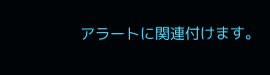アラートに関連付けます。